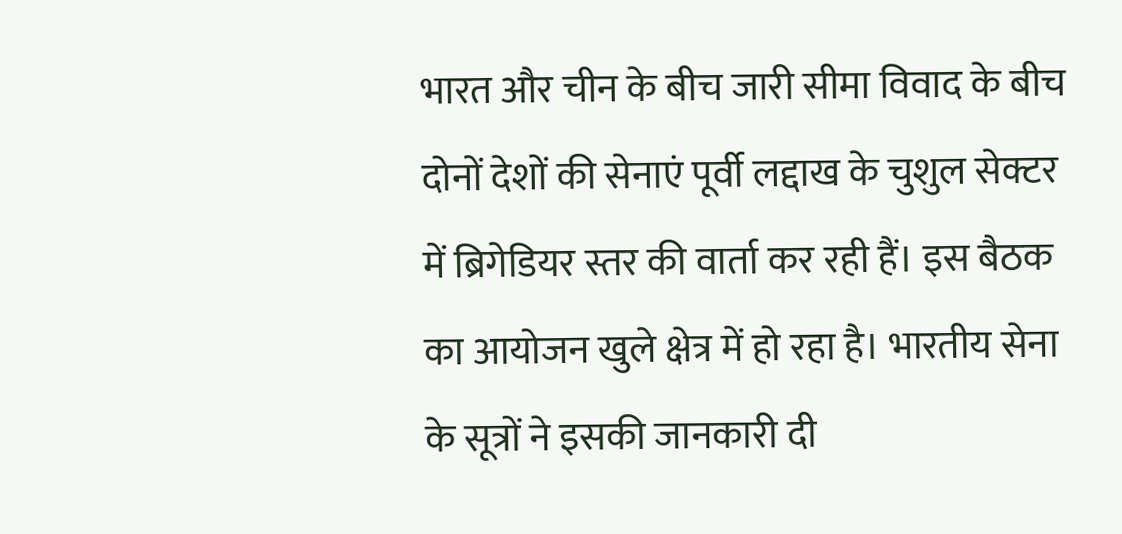भारत और चीन के बीच जारी सीमा विवाद के बीच दोनों देशों की सेनाएं पूर्वी लद्दाख के चुशुल सेक्टर में ब्रिगेडियर स्तर की वार्ता कर रही हैं। इस बैठक का आयोजन खुले क्षेत्र में हो रहा है। भारतीय सेना के सूत्रों ने इसकी जानकारी दी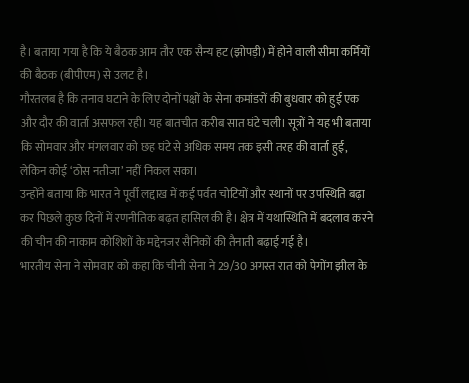है। बताया गया है कि ये बैठक आम तौर एक सैन्य हट (झोपड़ी) में होने वाली सीमा कर्मियों की बैठक (बीपीएम) से उलट है।
गौरतलब है कि तनाव घटाने के लिए दोनों पक्षों के सेना कमांडरों की बुधवार को हुई एक और दौर की वार्ता असफल रही। यह बातचीत करीब सात घंटे चली। सूत्रों ने यह भी बताया कि सोमवार और मंगलवार को छह घंटे से अधिक समय तक इसी तरह की वार्ता हुई, लेकिन कोई ‘ठोस नतीजा’ नहीं निकल सका।
उन्होंने बताया कि भारत ने पूर्वी लद्दाख में कई पर्वत चोटियों और स्थानों पर उपस्थिति बढ़ा कर पिछले कुछ दिनों में रणनीतिक बढ़त हासिल की है। क्षेत्र में यथास्थिति में बदलाव करने की चीन की नाकाम कोशिशों के मद्देनजर सैनिकों की तैनाती बढ़ाई गई है।
भारतीय सेना ने सोमवार को कहा कि चीनी सेना ने 29/30 अगस्त रात को पेगोंग झील के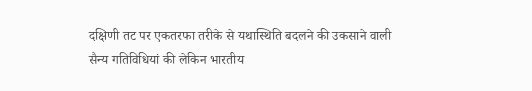दक्षिणी तट पर एकतरफा तरीके से यथास्थिति बदलने की उकसाने वाली सैन्य गतिविधियां की लेकिन भारतीय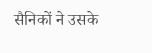सैनिकों ने उसके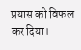प्रयास को विफल कर दिया।